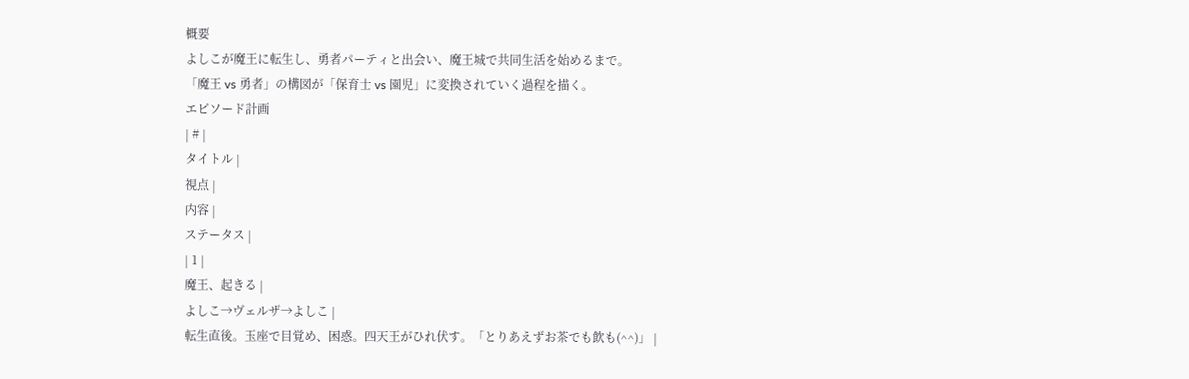概要
よしこが魔王に転生し、勇者パーティと出会い、魔王城で共同生活を始めるまで。
「魔王 vs 勇者」の構図が「保育士 vs 園児」に変換されていく過程を描く。
エピソード計画
| # |
タイトル |
視点 |
内容 |
ステータス |
| 1 |
魔王、起きる |
よしこ→ヴェルザ→よしこ |
転生直後。玉座で目覚め、困惑。四天王がひれ伏す。「とりあえずお茶でも飲も(^^)」 |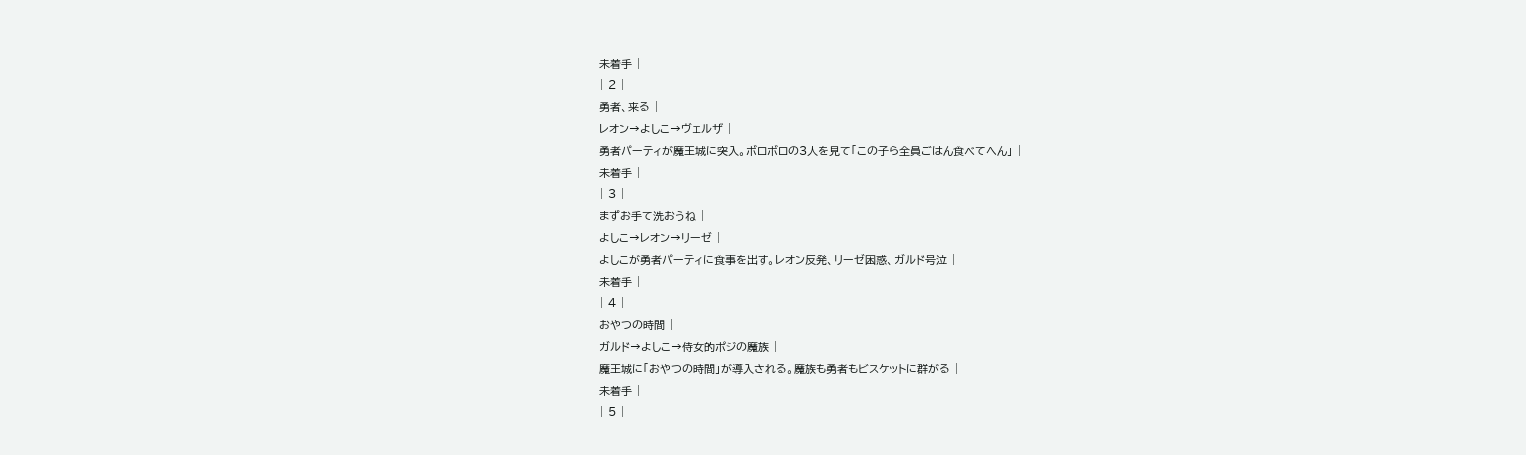未着手 |
| 2 |
勇者、来る |
レオン→よしこ→ヴェルザ |
勇者パーティが魔王城に突入。ボロボロの3人を見て「この子ら全員ごはん食べてへん」 |
未着手 |
| 3 |
まずお手て洗おうね |
よしこ→レオン→リーゼ |
よしこが勇者パーティに食事を出す。レオン反発、リーゼ困惑、ガルド号泣 |
未着手 |
| 4 |
おやつの時間 |
ガルド→よしこ→侍女的ポジの魔族 |
魔王城に「おやつの時間」が導入される。魔族も勇者もビスケットに群がる |
未着手 |
| 5 |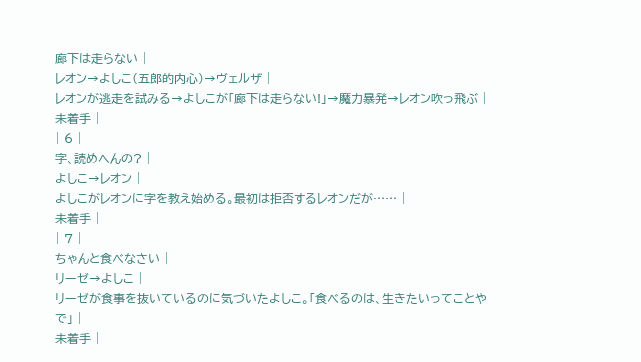廊下は走らない |
レオン→よしこ(五郎的内心)→ヴェルザ |
レオンが逃走を試みる→よしこが「廊下は走らない!」→魔力暴発→レオン吹っ飛ぶ |
未着手 |
| 6 |
字、読めへんの? |
よしこ→レオン |
よしこがレオンに字を教え始める。最初は拒否するレオンだが…… |
未着手 |
| 7 |
ちゃんと食べなさい |
リーゼ→よしこ |
リーゼが食事を抜いているのに気づいたよしこ。「食べるのは、生きたいってことやで」 |
未着手 |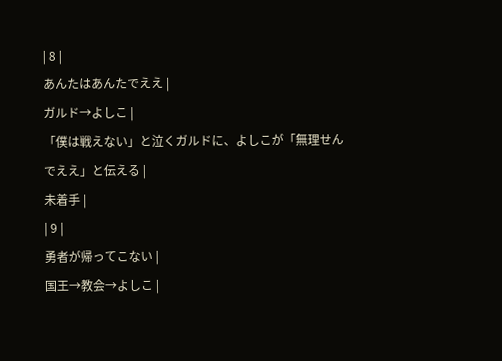| 8 |
あんたはあんたでええ |
ガルド→よしこ |
「僕は戦えない」と泣くガルドに、よしこが「無理せんでええ」と伝える |
未着手 |
| 9 |
勇者が帰ってこない |
国王→教会→よしこ |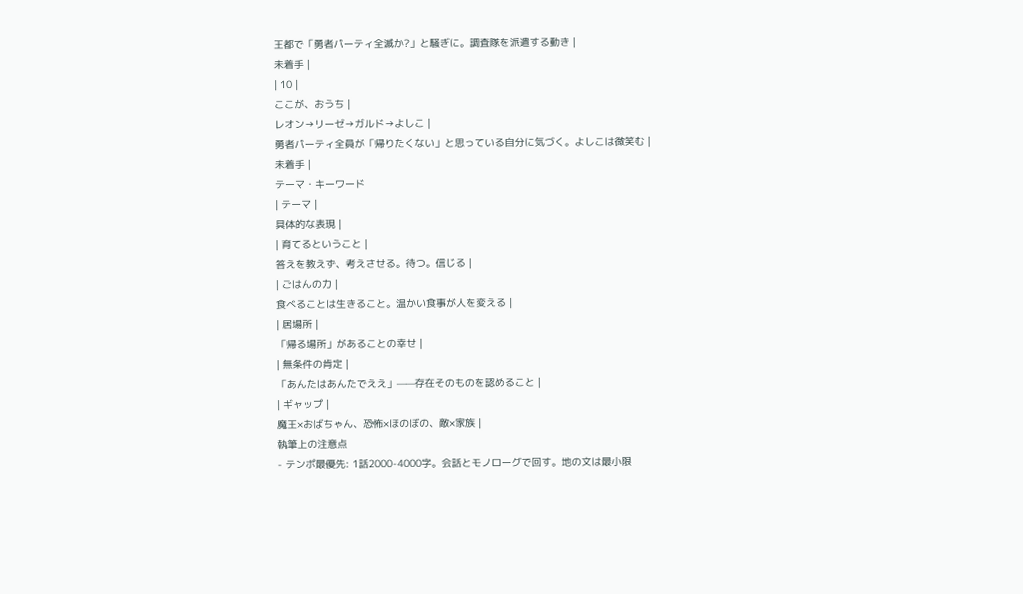王都で「勇者パーティ全滅か?」と騒ぎに。調査隊を派遣する動き |
未着手 |
| 10 |
ここが、おうち |
レオン→リーゼ→ガルド→よしこ |
勇者パーティ全員が「帰りたくない」と思っている自分に気づく。よしこは微笑む |
未着手 |
テーマ・キーワード
| テーマ |
具体的な表現 |
| 育てるということ |
答えを教えず、考えさせる。待つ。信じる |
| ごはんの力 |
食べることは生きること。温かい食事が人を変える |
| 居場所 |
「帰る場所」があることの幸せ |
| 無条件の肯定 |
「あんたはあんたでええ」——存在そのものを認めること |
| ギャップ |
魔王×おばちゃん、恐怖×ほのぼの、敵×家族 |
執筆上の注意点
- テンポ最優先: 1話2000-4000字。会話とモノローグで回す。地の文は最小限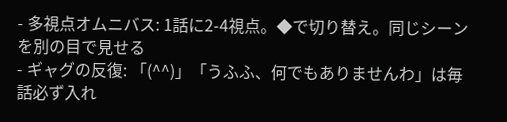- 多視点オムニバス: 1話に2-4視点。◆で切り替え。同じシーンを別の目で見せる
- ギャグの反復: 「(^^)」「うふふ、何でもありませんわ」は毎話必ず入れ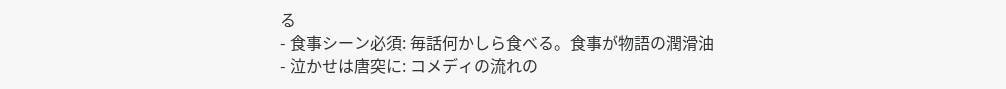る
- 食事シーン必須: 毎話何かしら食べる。食事が物語の潤滑油
- 泣かせは唐突に: コメディの流れの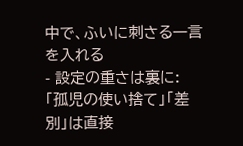中で、ふいに刺さる一言を入れる
- 設定の重さは裏に: 「孤児の使い捨て」「差別」は直接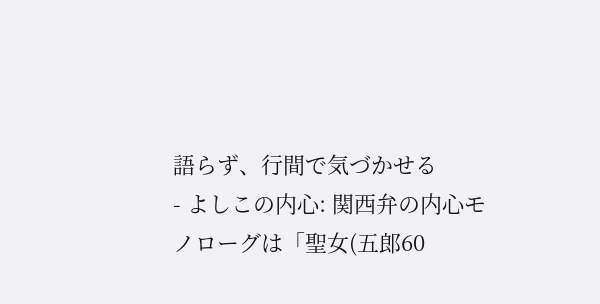語らず、行間で気づかせる
- よしこの内心: 関西弁の内心モノローグは「聖女(五郎60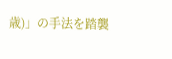歳)」の手法を踏襲